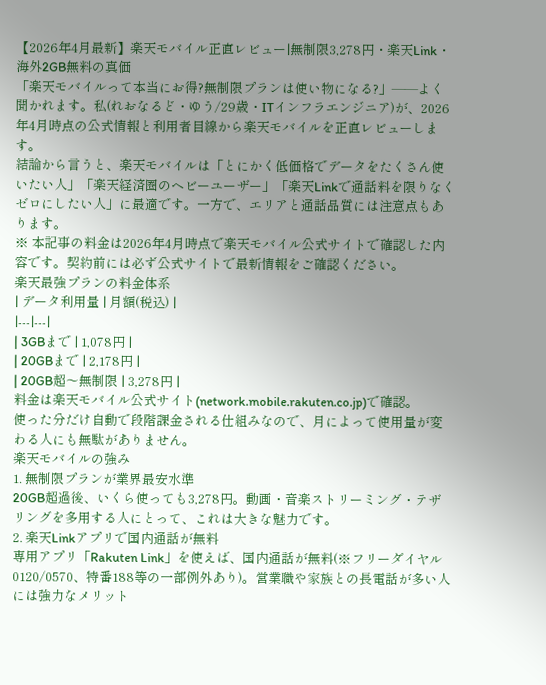【2026年4月最新】楽天モバイル正直レビュー|無制限3,278円・楽天Link・海外2GB無料の真価
「楽天モバイルって本当にお得?無制限プランは使い物になる?」——よく聞かれます。私(れおなるど・ゆう/29歳・ITインフラエンジニア)が、2026年4月時点の公式情報と利用者目線から楽天モバイルを正直レビューします。
結論から言うと、楽天モバイルは「とにかく低価格でデータをたくさん使いたい人」「楽天経済圏のヘビーユーザー」「楽天Linkで通話料を限りなくゼロにしたい人」に最適です。一方で、エリアと通話品質には注意点もあります。
※ 本記事の料金は2026年4月時点で楽天モバイル公式サイトで確認した内容です。契約前には必ず公式サイトで最新情報をご確認ください。
楽天最強プランの料金体系
| データ利用量 | 月額(税込) |
|---|---|
| 3GBまで | 1,078円 |
| 20GBまで | 2,178円 |
| 20GB超〜無制限 | 3,278円 |
料金は楽天モバイル公式サイト(network.mobile.rakuten.co.jp)で確認。
使った分だけ自動で段階課金される仕組みなので、月によって使用量が変わる人にも無駄がありません。
楽天モバイルの強み
1. 無制限プランが業界最安水準
20GB超過後、いくら使っても3,278円。動画・音楽ストリーミング・テザリングを多用する人にとって、これは大きな魅力です。
2. 楽天Linkアプリで国内通話が無料
専用アプリ「Rakuten Link」を使えば、国内通話が無料(※フリーダイヤル0120/0570、特番188等の一部例外あり)。営業職や家族との長電話が多い人には強力なメリット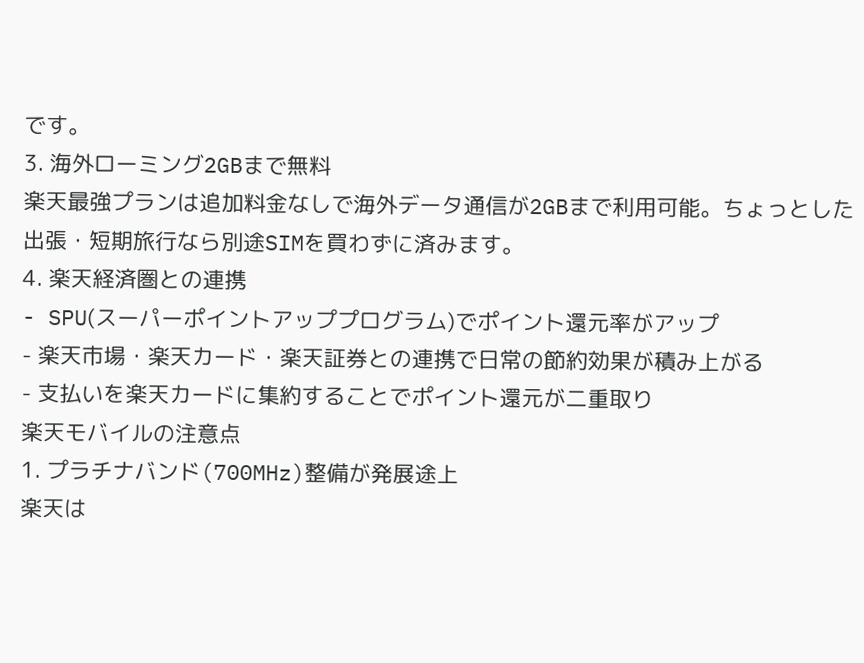です。
3. 海外ローミング2GBまで無料
楽天最強プランは追加料金なしで海外データ通信が2GBまで利用可能。ちょっとした出張・短期旅行なら別途SIMを買わずに済みます。
4. 楽天経済圏との連携
- SPU(スーパーポイントアッププログラム)でポイント還元率がアップ
- 楽天市場・楽天カード・楽天証券との連携で日常の節約効果が積み上がる
- 支払いを楽天カードに集約することでポイント還元が二重取り
楽天モバイルの注意点
1. プラチナバンド(700MHz)整備が発展途上
楽天は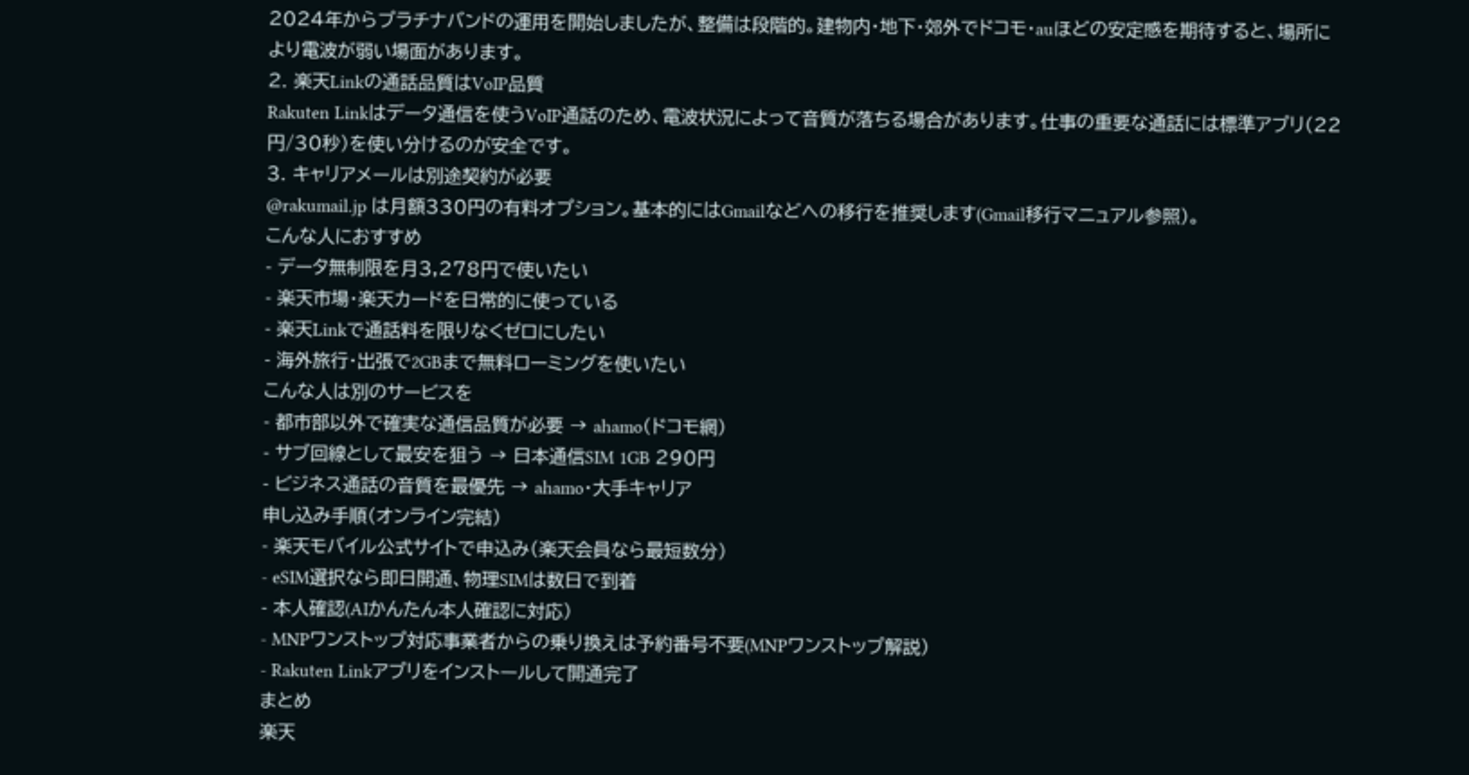2024年からプラチナバンドの運用を開始しましたが、整備は段階的。建物内・地下・郊外でドコモ・auほどの安定感を期待すると、場所により電波が弱い場面があります。
2. 楽天Linkの通話品質はVoIP品質
Rakuten Linkはデータ通信を使うVoIP通話のため、電波状況によって音質が落ちる場合があります。仕事の重要な通話には標準アプリ(22円/30秒)を使い分けるのが安全です。
3. キャリアメールは別途契約が必要
@rakumail.jp は月額330円の有料オプション。基本的にはGmailなどへの移行を推奨します(Gmail移行マニュアル参照)。
こんな人におすすめ
- データ無制限を月3,278円で使いたい
- 楽天市場・楽天カードを日常的に使っている
- 楽天Linkで通話料を限りなくゼロにしたい
- 海外旅行・出張で2GBまで無料ローミングを使いたい
こんな人は別のサービスを
- 都市部以外で確実な通信品質が必要 → ahamo(ドコモ網)
- サブ回線として最安を狙う → 日本通信SIM 1GB 290円
- ビジネス通話の音質を最優先 → ahamo・大手キャリア
申し込み手順(オンライン完結)
- 楽天モバイル公式サイトで申込み(楽天会員なら最短数分)
- eSIM選択なら即日開通、物理SIMは数日で到着
- 本人確認(AIかんたん本人確認に対応)
- MNPワンストップ対応事業者からの乗り換えは予約番号不要(MNPワンストップ解説)
- Rakuten Linkアプリをインストールして開通完了
まとめ
楽天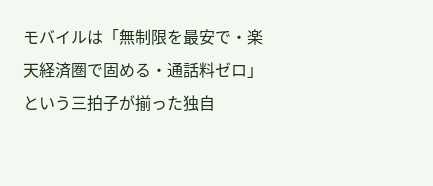モバイルは「無制限を最安で・楽天経済圏で固める・通話料ゼロ」という三拍子が揃った独自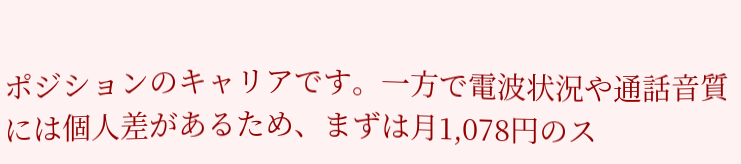ポジションのキャリアです。一方で電波状況や通話音質には個人差があるため、まずは月1,078円のス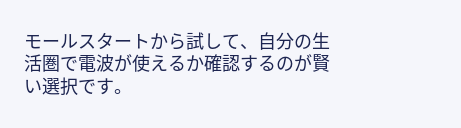モールスタートから試して、自分の生活圏で電波が使えるか確認するのが賢い選択です。